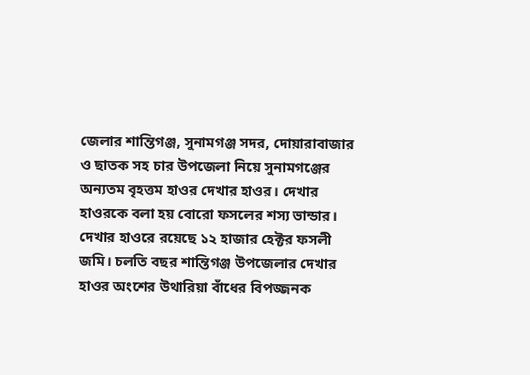জেলার শান্তিগঞ্জ, সুনামগঞ্জ সদর, দোয়ারাবাজার ও ছাতক সহ চার উপজেলা নিয়ে সুনামগঞ্জের অন্যতম বৃহত্তম হাওর দেখার হাওর। দেখার হাওরকে বলা হয় বোরো ফসলের শস্য ভান্ডার। দেখার হাওরে রয়েছে ১২ হাজার হেক্টর ফসলী জমি। চলতি বছর শান্তিগঞ্জ উপজেলার দেখার হাওর অংশের উথারিয়া বাঁধের বিপজ্জনক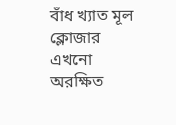বাঁধ খ্যাত মূল ক্লোজার এখনো অরক্ষিত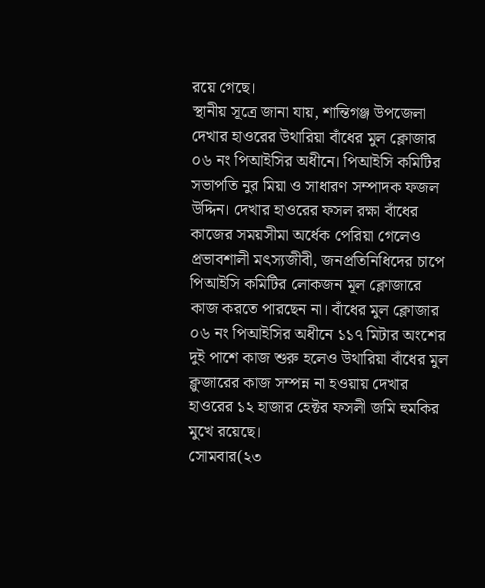রয়ে গেছে।
স্থানীয় সূত্রে জানা যায়, শান্তিগঞ্জ উপজেলা দেখার হাওরের উথারিয়া বাঁধের মুল ক্লোজার ০৬ নং পিআইসির অধীনে। পিআইসি কমিটির সভাপতি নুর মিয়া ও সাধারণ সম্পাদক ফজল উদ্দিন। দেখার হাওরের ফসল রক্ষা বাঁধের কাজের সময়সীমা অর্ধেক পেরিয়া গেলেও প্রভাবশালী মৎস্যজীবী, জনপ্রতিনিধিদের চাপে পিআইসি কমিটির লোকজন মূল ক্লোজারে কাজ করতে পারছেন না। বাঁধের মুল ক্লোজার ০৬ নং পিআইসির অধীনে ১১৭ মিটার অংশের দুই পাশে কাজ শুরু হলেও উথারিয়া বাঁধের মুল ক্লুজারের কাজ সম্পন্ন না হওয়ায় দেখার হাওরের ১২ হাজার হেক্টর ফসলী জমি হুমকির মুখে রয়েছে।
সোমবার(২৩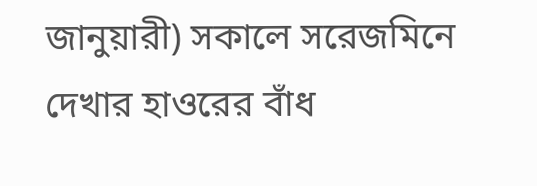জানুয়ারী) সকালে সরেজমিনে দেখার হাওরের বাঁধ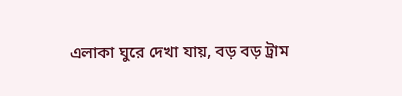এলাকা ঘুরে দেখা যায়, বড় বড় ট্রাম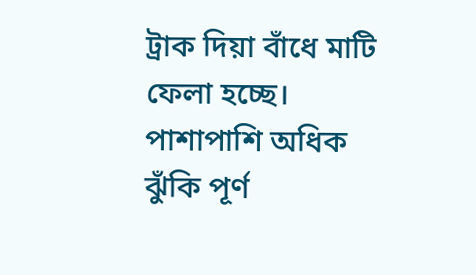ট্রাক দিয়া বাঁধে মাটি ফেলা হচ্ছে। পাশাপাশি অধিক ঝুঁকি পূর্ণ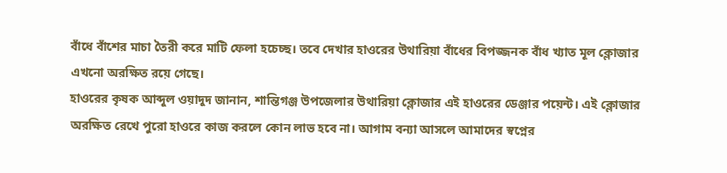বাঁধে বাঁশের মাচা তৈরী করে মাটি ফেলা হচেচ্ছ। তবে দেখার হাওরের উথারিয়া বাঁধের বিপজ্জনক বাঁধ খ্যাত মূল ক্লোজার এখনো অরক্ষিত রয়ে গেছে।
হাওরের কৃষক আব্দুল ওয়াদুদ জানান, শান্তিগঞ্জ উপজেলার উথারিয়া ক্লোজার এই হাওরের ডেঞ্জার পয়েন্ট। এই ক্লোজার অরক্ষিত রেখে পুরো হাওরে কাজ করলে কোন লাভ হবে না। আগাম বন্যা আসলে আমাদের স্বপ্নের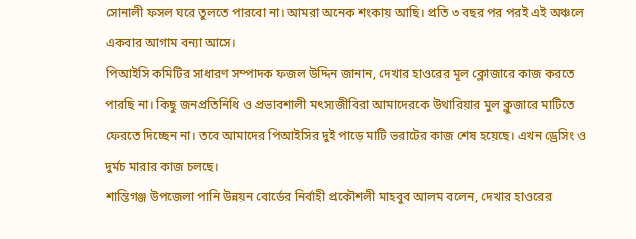সোনালী ফসল ঘরে তুলতে পারবো না। আমরা অনেক শংকায় আছি। প্রতি ৩ বছর পর পরই এই অঞ্চলে একবার আগাম বন্যা আসে।
পিআইসি কমিটির সাধারণ সম্পাদক ফজল উদ্দিন জানান, দেখার হাওরের মূল ক্লোজারে কাজ করতে পারছি না। কিছু জনপ্রতিনিধি ও প্রভাবশালী মৎস্যজীবিরা আমাদেরকে উথারিয়ার মুল ক্লুজারে মাটিতে ফেরতে দিচ্ছেন না। তবে আমাদের পিআইসির দুই পাড়ে মাটি ভরাটের কাজ শেষ হয়েছে। এখন ড্রেসিং ও দুর্মচ মারার কাজ চলছে।
শান্তিগঞ্জ উপজেলা পানি উন্নয়ন বোর্ডের নির্বাহী প্রকৌশলী মাহবুব আলম বলেন, দেখার হাওরের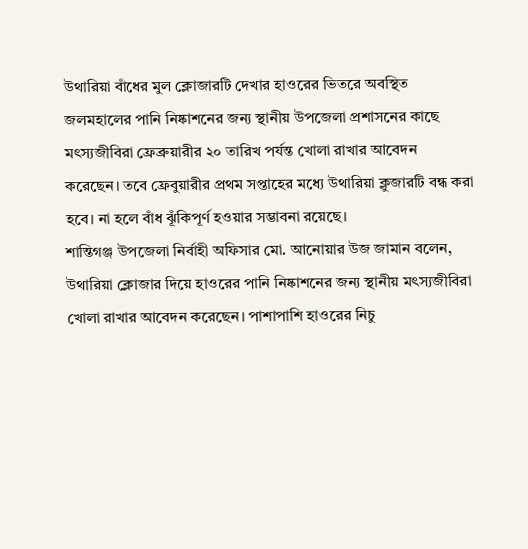উথারিয়া বাঁধের মুল ক্লোজারটি দেখার হাওরের ভিতরে অবস্থিত জলমহালের পানি নিষ্কাশনের জন্য স্থানীয় উপজেলা প্রশাসনের কাছে মৎস্যজীবিরা ফ্রেব্রুয়ারীর ২০ তারিখ পর্যন্ত খোলা রাখার আবেদন করেছেন। তবে ফ্রেবুয়ারীর প্রথম সপ্তাহের মধ্যে উথারিয়া ক্লুজারটি বন্ধ করা হবে। না হলে বাঁধ ঝূঁকিপূর্ণ হওয়ার সম্ভাবনা রয়েছে।
শান্তিগঞ্জ উপজেলা নির্বাহী অফিসার মো. আনোয়ার উজ জামান বলেন, উথারিয়া ক্লোজার দিয়ে হাওরের পানি নিষ্কাশনের জন্য স্থানীয় মৎস্যজীবিরা খোলা রাখার আবেদন করেছেন। পাশাপাশি হাওরের নিচু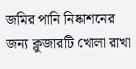জমির পানি নিষ্কাশনের জন্য ক্লুজারটি খোলা রাখা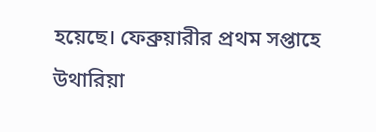হয়েছে। ফেব্রুয়ারীর প্রথম সপ্তাহে উথারিয়া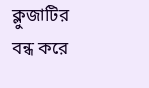ক্লুজাটির বন্ধ করে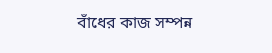বাঁধের কাজ সম্পন্ন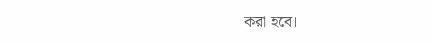করা হবে।